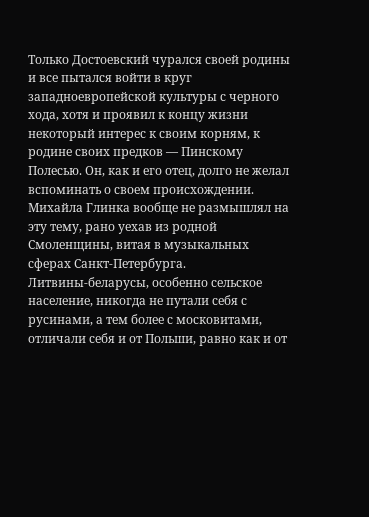Только Достоевский чурался своей родины и все пытался войти в круг западноевропейской культуры с черного хода, хотя и проявил к концу жизни некоторый интерес к своим корням, к родине своих предков — Пинскому Полесью. Он, как и его отец, долго не желал вспоминать о своем происхождении.
Михайла Глинка вообще не размышлял на эту тему, рано уехав из родной Смоленщины, витая в музыкальных сферах Санкт-Петербурга.
Литвины-беларусы, особенно сельское население, никогда не путали себя с русинами, а тем более с московитами, отличали себя и от Польши, равно как и от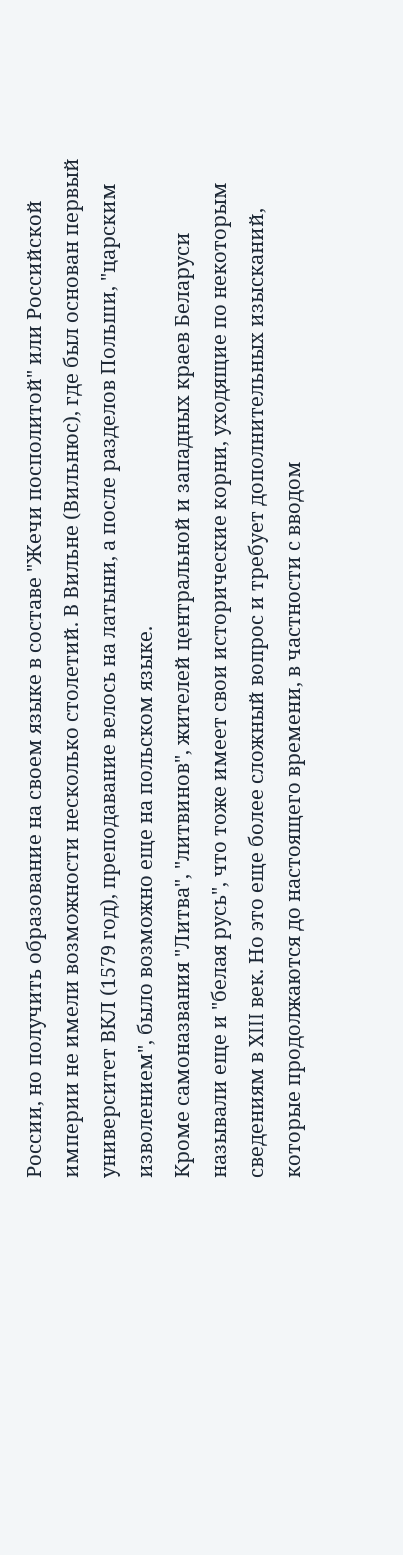России, но получить образование на своем языке в составе "Жечи посполитой" или Российской империи не имели возможности несколько столетий. В Вильне (Вильнюс), где был основан первый университет ВКЛ (1579 год), преподавание велось на латыни, а после разделов Польши, "царским изволением", было возможно еще на польском языке.
Кроме самоназвания "Литва", "литвинов", жителей центральной и западных краев Беларуси называли еще и "белая русь", что тоже имеет свои исторические корни, уходящие по некоторым сведениям в ХIII век. Но это еще более сложный вопрос и требует дополнительных изысканий, которые продолжаются до настоящего времени, в частности с вводом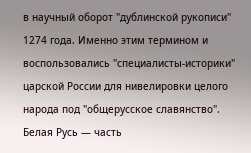в научный оборот "дублинской рукописи" 1274 года. Именно этим термином и воспользовались "специалисты-историки" царской России для нивелировки целого народа под "общерусское славянство". Белая Русь — часть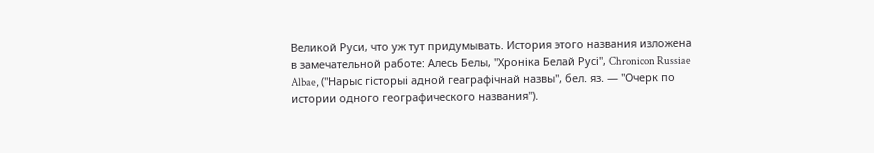Великой Руси, что уж тут придумывать. История этого названия изложена в замечательной работе: Алесь Белы, "Хроніка Белай Русі", Chronicon Russiae Albae, ("Нарыс гісторыі адной геаграфічнай назвы", бел. яз. — "Очерк по истории одного географического названия").